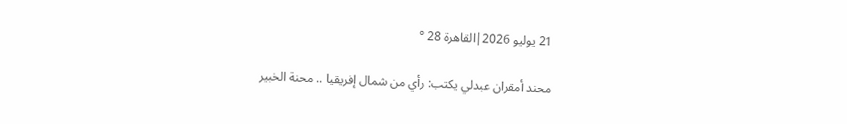21 يوليو 2026|القاهرة 28 °

محند أمقران عبدلي يكتب: رأي من شمال إفريقيا .. محنة الخبير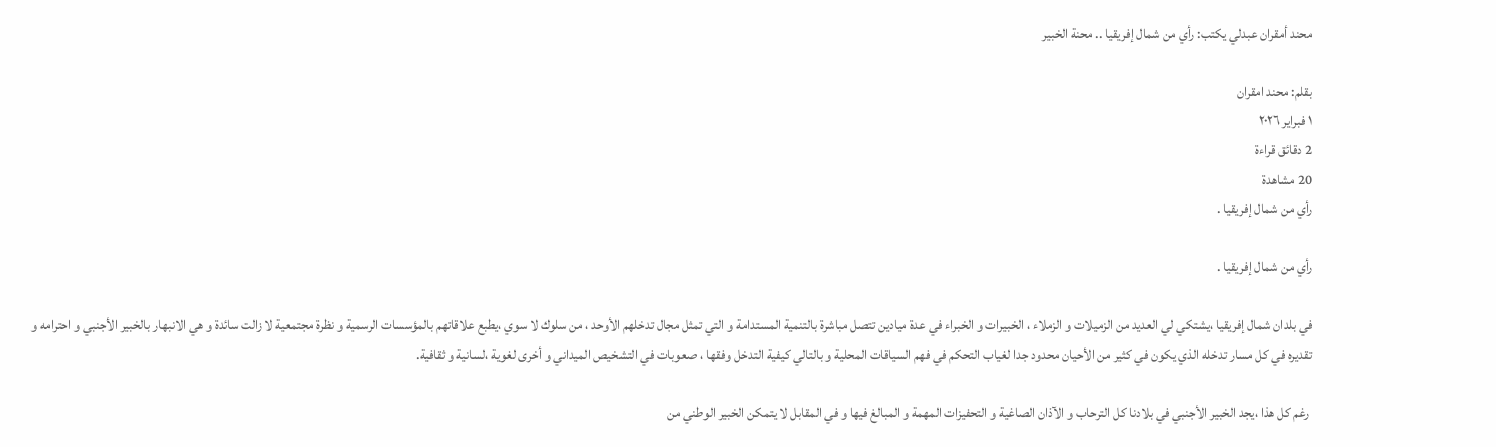محند أمقران عبدلي يكتب: رأي من شمال إفريقيا .. محنة الخبير

بقلم: محند امقران
١ فبراير ٢٠٢٦
2 دقائق قراءة
20 مشاهدة
رأي من شمال إفريقيا .

رأي من شمال إفريقيا .

في بلدان شمال إفريقيا ،يشتكي لي العديد من الزميلات و الزملاء ، الخبيرات و الخبراء في عدة ميادين تتصل مباشرة بالتنمية المستدامة و التي تمثل مجال تدخلهم الأوحد ، من سلوك لا سوي ،يطبع علاقاتهم بالمؤسسات الرسمية و نظرة مجتمعية لا زالت سائدة و هي الانبهار بالخبير الأجنبي و احترامه و تقديره في كل مسار تدخله الذي يكون في كثير من الأحيان محدود جدا لغياب التحكم في فهم السياقات المحلية و بالتالي كيفية التدخل وفقها ، صعوبات في التشخيص الميداني و أخرى لغوية ،لسانية و ثقافية.

 رغم كل هذا ،يجد الخبير الأجنبي في بلادنا كل الترحاب و الآذان الصاغية و التحفيزات المهمة و المبالغ فيها و في المقابل لا يتمكن الخبير الوطني من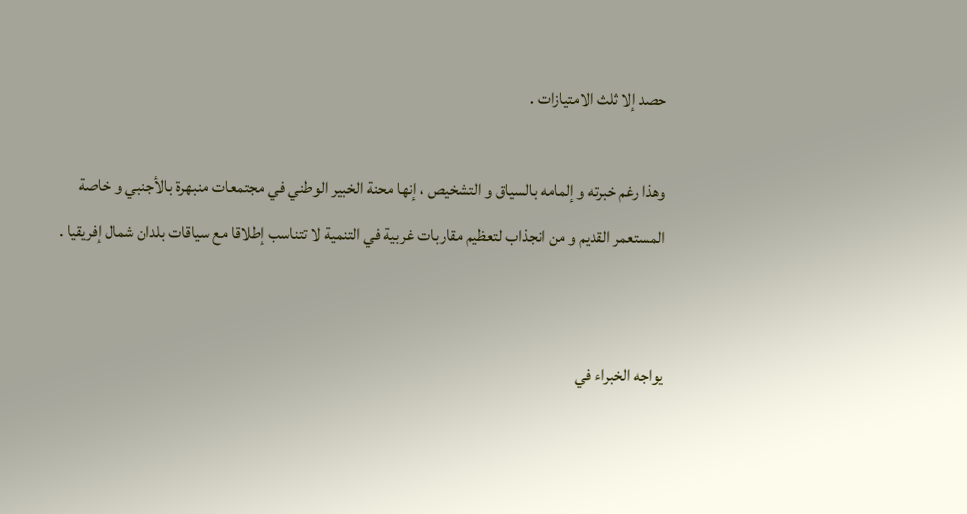حصد إلا ثلث الامتيازات .

وهذا رغم خبرته و إلمامه بالسياق و التشخيص ، إنها محنة الخبير الوطني في مجتمعات منبهرة بالأجنبي و خاصة المستعمر القديم و من انجذاب لتعظيم مقاربات غربية في التنمية لا تتناسب إطلاقا مع سياقات بلدان شمال إفريقيا .


يواجه الخبراء في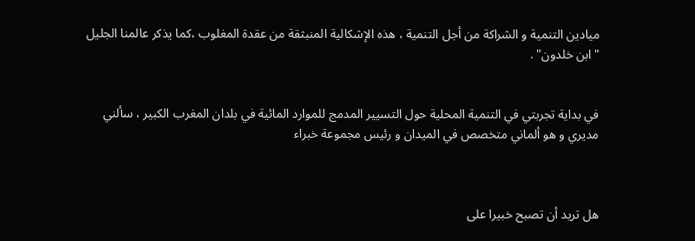ميادين التنمية و الشراكة من أجل التنمية ، هذه الإشكالية المنبثقة من عقدة المغلوب ،كما يذكر عالمنا الجليل "ابن خلدون" .


في بداية تجربتي في التنمية المحلية حول التسيير المدمج للموارد المائية في بلدان المغرب الكبير ، سألني مديري و هو ألماني متخصص في الميدان و رئيس مجموعة خبراء



هل تريد أن تصبح خبيرا على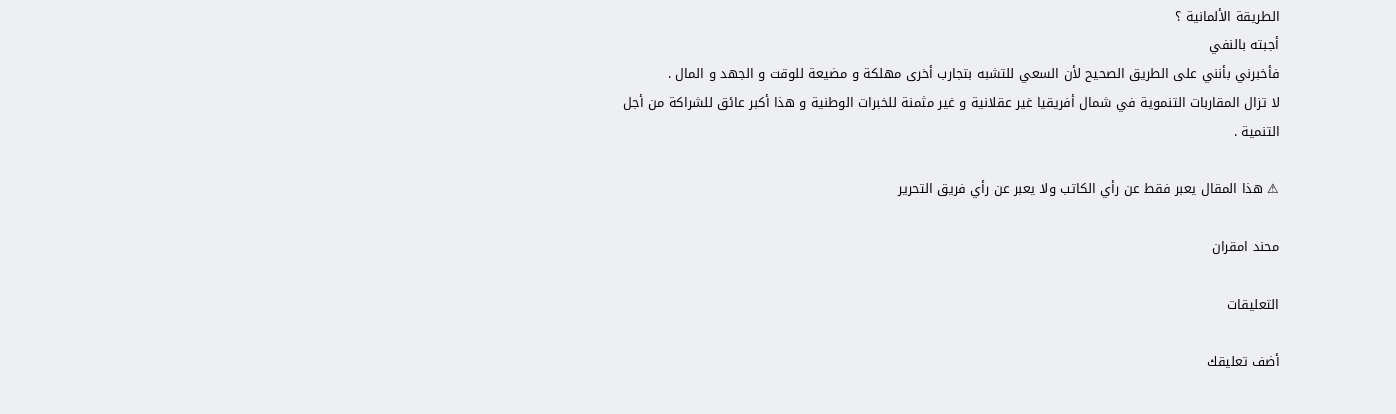الطريقة الألمانية ؟
أجبته بالنفي
فأخبرني بأنني على الطريق الصحيح لأن السعي للتشبه بتجارب أخرى مهلكة و مضيعة للوقت و الجهد و المال .
لا تزال المقاربات التنموية في شمال أفريقيا غير عقلانية و غير مثمنة للخبرات الوطنية و هذا أكبر عائق للشراكة من أجل التنمية .

⚠ هذا المقال يعبر فقط عن رأي الكاتب ولا يعبر عن رأي فريق التحرير

محند امقران

التعليقات

أضف تعليقك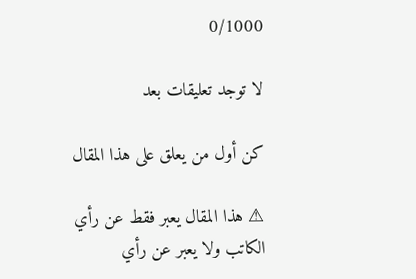0/1000

لا توجد تعليقات بعد

كن أول من يعلق على هذا المقال

⚠ هذا المقال يعبر فقط عن رأي الكاتب ولا يعبر عن رأي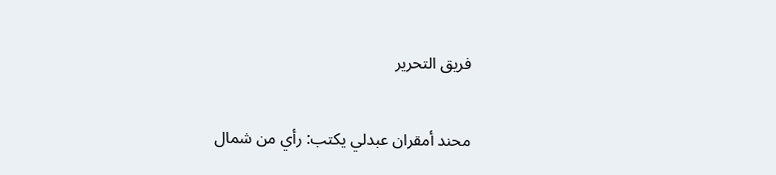فريق التحرير

محند أمقران عبدلي يكتب: رأي من شمال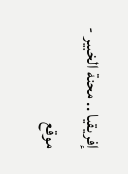إفريقيا .. محنة الخبير - موقع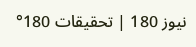نيوز 180 | تحقيقات 180°